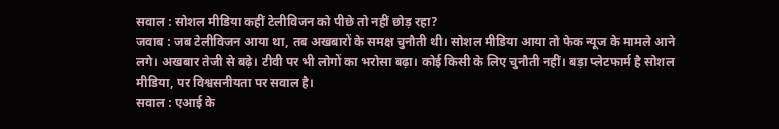सवाल : सोशल मीडिया कहीं टेलीविजन को पीछे तो नहीं छोड़ रहा?
जवाब : जब टेलीविजन आया था, तब अखबारों के समक्ष चुनौती थी। सोशल मीडिया आया तो फेक न्यूज के मामले आने लगे। अखबार तेजी से बढ़े। टीवी पर भी लोगों का भरोसा बढ़ा। कोई किसी के लिए चुनौती नहीं। बड़ा प्लेटफार्म है सोशल मीडिया, पर विश्वसनीयता पर सवाल है।
सवाल : एआई के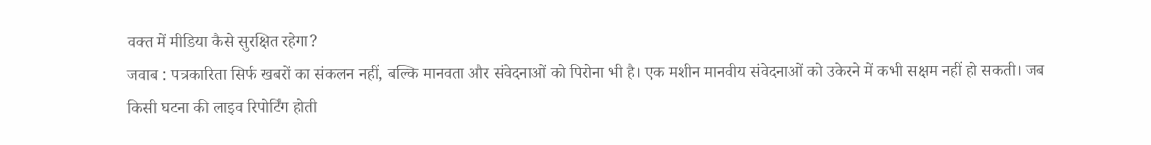वक्त में मीडिया कैसे सुरक्षित रहेगा?
जवाब : पत्रकारिता सिर्फ खबरों का संकलन नहीं, बल्कि मानवता और संवेदनाओं को पिरोना भी है। एक मशीन मानवीय संवेदनाओं को उकेरने में कभी सक्षम नहीं हो सकती। जब किसी घटना की लाइव रिपोर्टिंग होती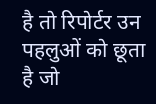है तो रिपोर्टर उन पहलुओं को छूता है जो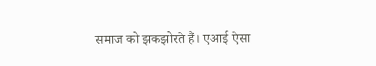समाज को झकझोरते हैं। एआई ऐसा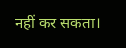नहीं कर सकता।